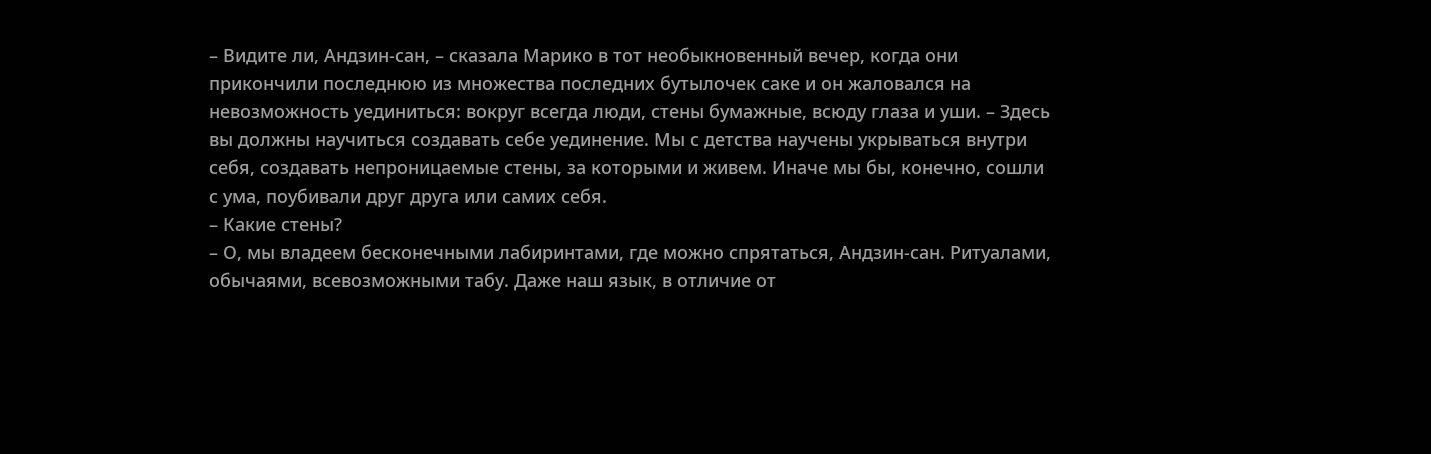– Видите ли, Андзин-сан, – сказала Марико в тот необыкновенный вечер, когда они прикончили последнюю из множества последних бутылочек саке и он жаловался на невозможность уединиться: вокруг всегда люди, стены бумажные, всюду глаза и уши. – Здесь вы должны научиться создавать себе уединение. Мы с детства научены укрываться внутри себя, создавать непроницаемые стены, за которыми и живем. Иначе мы бы, конечно, сошли с ума, поубивали друг друга или самих себя.
– Какие стены?
– О, мы владеем бесконечными лабиринтами, где можно спрятаться, Андзин-сан. Ритуалами, обычаями, всевозможными табу. Даже наш язык, в отличие от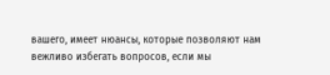вашего, имеет нюансы, которые позволяют нам вежливо избегать вопросов, если мы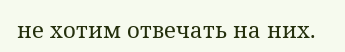не хотим отвечать на них.